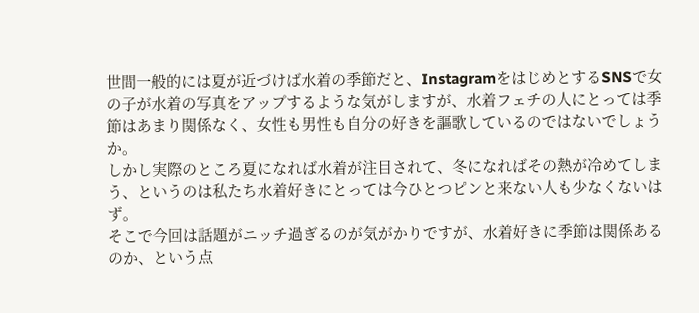世間一般的には夏が近づけば水着の季節だと、InstagramをはじめとするSNSで女の子が水着の写真をアップするような気がしますが、水着フェチの人にとっては季節はあまり関係なく、女性も男性も自分の好きを謳歌しているのではないでしょうか。
しかし実際のところ夏になれば水着が注目されて、冬になればその熱が冷めてしまう、というのは私たち水着好きにとっては今ひとつピンと来ない人も少なくないはず。
そこで今回は話題がニッチ過ぎるのが気がかりですが、水着好きに季節は関係あるのか、という点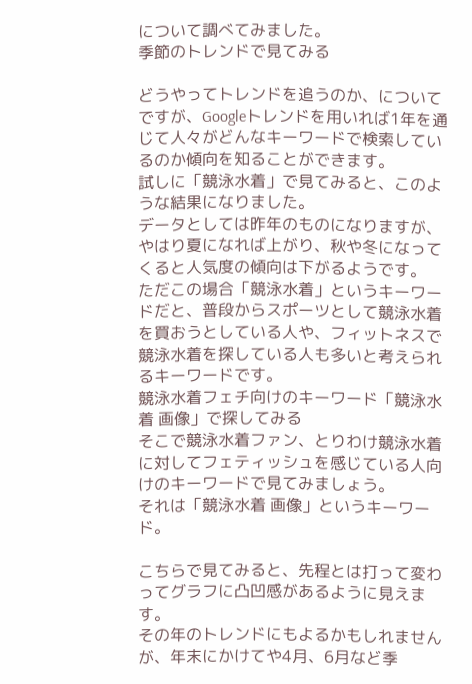について調べてみました。
季節のトレンドで見てみる

どうやってトレンドを追うのか、についてですが、Googleトレンドを用いれば1年を通じて人々がどんなキーワードで検索しているのか傾向を知ることができます。
試しに「競泳水着」で見てみると、このような結果になりました。
データとしては昨年のものになりますが、やはり夏になれば上がり、秋や冬になってくると人気度の傾向は下がるようです。
ただこの場合「競泳水着」というキーワードだと、普段からスポーツとして競泳水着を買おうとしている人や、フィットネスで競泳水着を探している人も多いと考えられるキーワードです。
競泳水着フェチ向けのキーワード「競泳水着 画像」で探してみる
そこで競泳水着ファン、とりわけ競泳水着に対してフェティッシュを感じている人向けのキーワードで見てみましょう。
それは「競泳水着 画像」というキーワード。

こちらで見てみると、先程とは打って変わってグラフに凸凹感があるように見えます。
その年のトレンドにもよるかもしれませんが、年末にかけてや4月、6月など季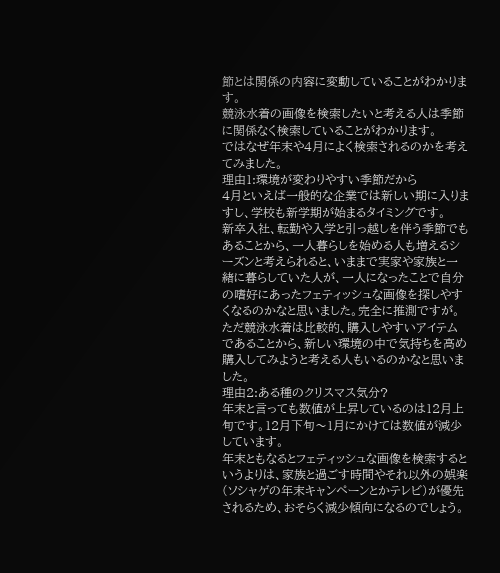節とは関係の内容に変動していることがわかります。
競泳水着の画像を検索したいと考える人は季節に関係なく検索していることがわかります。
ではなぜ年末や4月によく検索されるのかを考えてみました。
理由1:環境が変わりやすい季節だから
4月といえば一般的な企業では新しい期に入りますし、学校も新学期が始まるタイミングです。
新卒入社、転勤や入学と引っ越しを伴う季節でもあることから、一人暮らしを始める人も増えるシーズンと考えられると、いままで実家や家族と一緒に暮らしていた人が、一人になったことで自分の嗜好にあったフェティッシュな画像を探しやすくなるのかなと思いました。完全に推測ですが。
ただ競泳水着は比較的、購入しやすいアイテムであることから、新しい環境の中で気持ちを高め購入してみようと考える人もいるのかなと思いました。
理由2:ある種のクリスマス気分?
年末と言っても数値が上昇しているのは12月上旬です。12月下旬〜1月にかけては数値が減少しています。
年末ともなるとフェティッシュな画像を検索するというよりは、家族と過ごす時間やそれ以外の娯楽(ソシャゲの年末キャンペーンとかテレビ)が優先されるため、おそらく減少傾向になるのでしょう。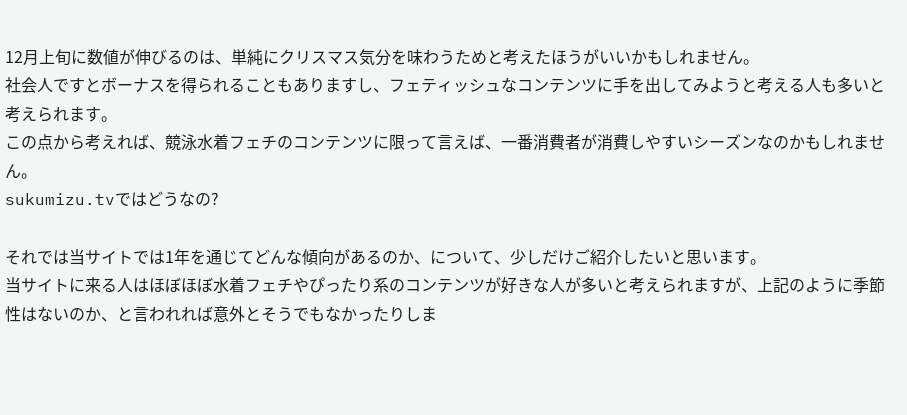12月上旬に数値が伸びるのは、単純にクリスマス気分を味わうためと考えたほうがいいかもしれません。
社会人ですとボーナスを得られることもありますし、フェティッシュなコンテンツに手を出してみようと考える人も多いと考えられます。
この点から考えれば、競泳水着フェチのコンテンツに限って言えば、一番消費者が消費しやすいシーズンなのかもしれません。
sukumizu.tvではどうなの?

それでは当サイトでは1年を通じてどんな傾向があるのか、について、少しだけご紹介したいと思います。
当サイトに来る人はほぼほぼ水着フェチやぴったり系のコンテンツが好きな人が多いと考えられますが、上記のように季節性はないのか、と言われれば意外とそうでもなかったりしま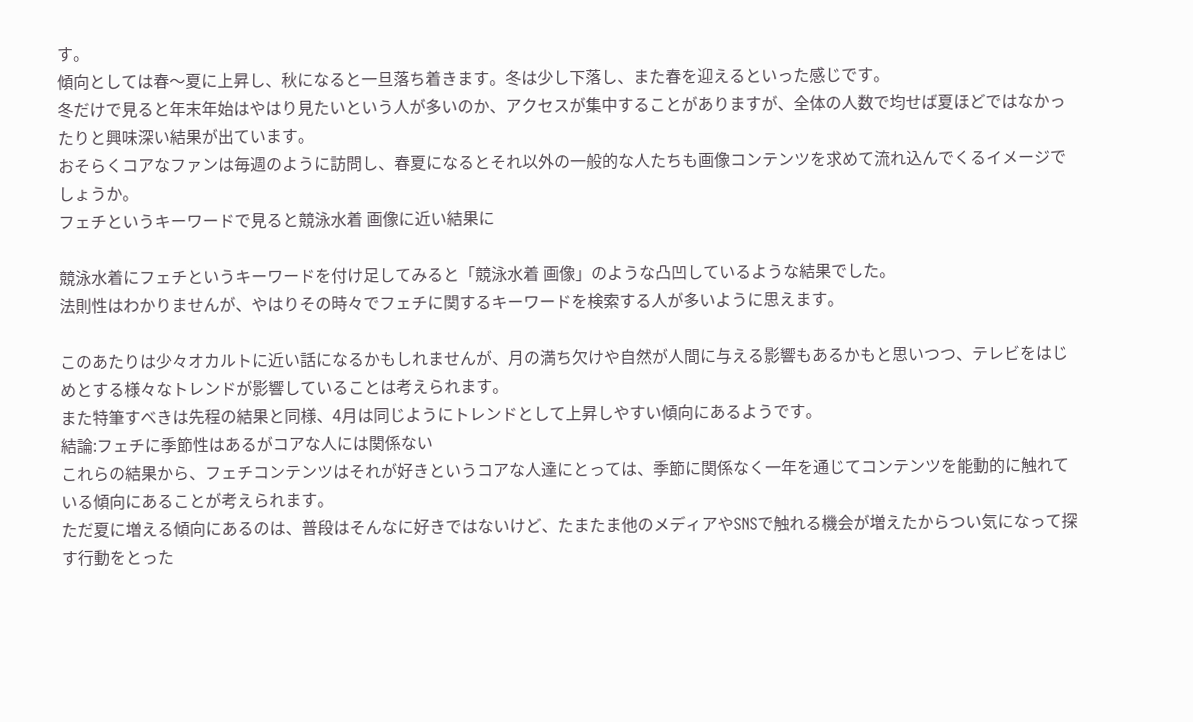す。
傾向としては春〜夏に上昇し、秋になると一旦落ち着きます。冬は少し下落し、また春を迎えるといった感じです。
冬だけで見ると年末年始はやはり見たいという人が多いのか、アクセスが集中することがありますが、全体の人数で均せば夏ほどではなかったりと興味深い結果が出ています。
おそらくコアなファンは毎週のように訪問し、春夏になるとそれ以外の一般的な人たちも画像コンテンツを求めて流れ込んでくるイメージでしょうか。
フェチというキーワードで見ると競泳水着 画像に近い結果に

競泳水着にフェチというキーワードを付け足してみると「競泳水着 画像」のような凸凹しているような結果でした。
法則性はわかりませんが、やはりその時々でフェチに関するキーワードを検索する人が多いように思えます。

このあたりは少々オカルトに近い話になるかもしれませんが、月の満ち欠けや自然が人間に与える影響もあるかもと思いつつ、テレビをはじめとする様々なトレンドが影響していることは考えられます。
また特筆すべきは先程の結果と同様、4月は同じようにトレンドとして上昇しやすい傾向にあるようです。
結論:フェチに季節性はあるがコアな人には関係ない
これらの結果から、フェチコンテンツはそれが好きというコアな人達にとっては、季節に関係なく一年を通じてコンテンツを能動的に触れている傾向にあることが考えられます。
ただ夏に増える傾向にあるのは、普段はそんなに好きではないけど、たまたま他のメディアやSNSで触れる機会が増えたからつい気になって探す行動をとった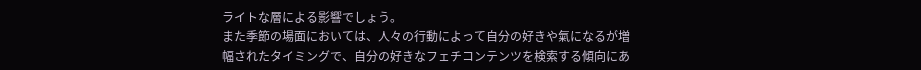ライトな層による影響でしょう。
また季節の場面においては、人々の行動によって自分の好きや氣になるが増幅されたタイミングで、自分の好きなフェチコンテンツを検索する傾向にあ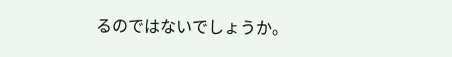るのではないでしょうか。